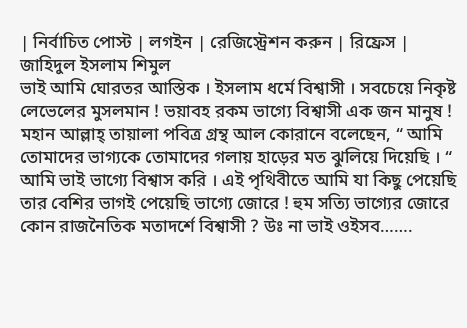| নির্বাচিত পোস্ট | লগইন | রেজিস্ট্রেশন করুন | রিফ্রেস |
জাহিদুল ইসলাম শিমুল
ভাই আমি ঘোরতর আস্তিক । ইসলাম ধর্মে বিশ্বাসী । সবচেয়ে নিকৃষ্ট লেভেলের মুসলমান ! ভয়াবহ রকম ভাগ্যে বিশ্বাসী এক জন মানুষ ! মহান আল্লাহ্ তায়ালা পবিত্র গ্রন্থ আল কোরানে বলেছেন, “ আমি তোমাদের ভাগ্যকে তোমাদের গলায় হাড়ের মত ঝুলিয়ে দিয়েছি । “ আমি ভাই ভাগ্যে বিশ্বাস করি । এই পৃথিবীতে আমি যা কিছু পেয়েছি তার বেশির ভাগই পেয়েছি ভাগ্যে জোরে ! হুম সত্যি ভাগ্যের জোরে কোন রাজনৈতিক মতাদর্শে বিশ্বাসী ? উঃ না ভাই ওইসব…….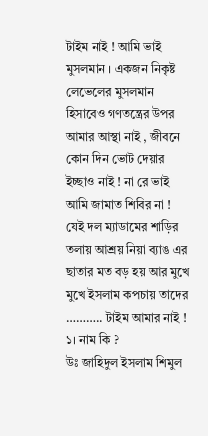টাইম নাই ! আমি ভাই মুসলমান । একজন নিকৃষ্ট লেভেলের মুসলমান হিসাবেও গণতন্ত্রের উপর আমার আস্থা নাই , জীবনে কোন দিন ভোট দেয়ার ইচ্ছাও নাই ! না রে ভাই আমি জামাত শিবির না ! যেই দল ম্যাডামের শাড়ির তলায় আশ্রয় নিয়া ব্যাঙ এর ছাতার মত বড় হয় আর মুখে মুখে ইসলাম কপচায় তাদের ……….. টাইম আমার নাই !
১। নাম কি ?
উঃ জাহিদুল ইসলাম শিমুল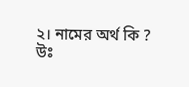২। নামের অর্থ কি ?
উঃ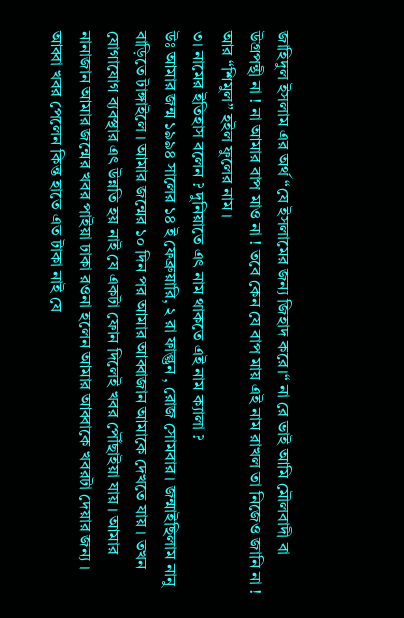জাহিদুল ইসলাম এর অর্থ “যে ইসলামের জন্য জিহাদ করে।“ না রে ভাই আমি মৌলবাদী বা উগ্রপন্থী না ! না আমার বাপ মাও না ! তবে কেন যে বাপ মায় এই নাম রাখল তা নিজেও জানি না ! আর “শিমুল” হইল ফুলের নাম ।
৩। নামের ইতিহাস বলেন ? দুনিয়াতে এৎ নাম থাকতে এই নাম ক্যালা ?
উঃ আমার জন্ম ১৯৯৪ সালের ১৪ ই ফেব্রুয়ারি, ২ রা ফাল্গুন , রোজ সোমবার । জন্মাইছিলাম নানু বাড়িতে টাঙ্গাইলে । আমার জন্মের ১০ দিন পর আমার আব্বাজান আমাকে দেখতে যায় । তখন যোগাযোগ ব্যবস্থার এৎ উন্নতি হয় নাই যে একটা ফোন দিলেই খবর পৌঁছাইয়া যায় । আমার নানাজান আমার জন্মের খবর পাইয়া ঢাকা রওনা হলেন আমার আব্বাকে খবরটা দেয়ার জন্য । আব্বা খবর পেলেন কিন্ত হাতে এত টাকা নাই যে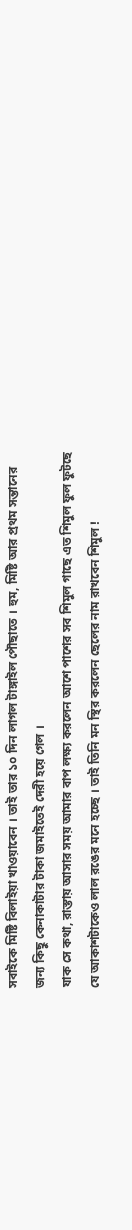সবাইকে মিষ্টি বিলাইয়া খাওয়াবেন । তাই তার ১০ দিন লাগল টাঙ্গাইল পৌছাতে । হুম, মিষ্টি আর প্রথম সন্তানের জন্য কিছু কেনাকাটার টাকা জমাইতেই দেরী হয়ে গেল ।
যাক সে কথা, রাস্তায় আসার সময় আমার বাপ লক্ষ্য করলেন আশে পাশের সব শিমুল গাছে এত শিমুল ফুল ফুটছে যে আকাশটাকেও লাল রঙের মনে হচ্ছে । তাই তিনি মন স্থির করলেন ছেলের নাম রাখবেন শিমুল !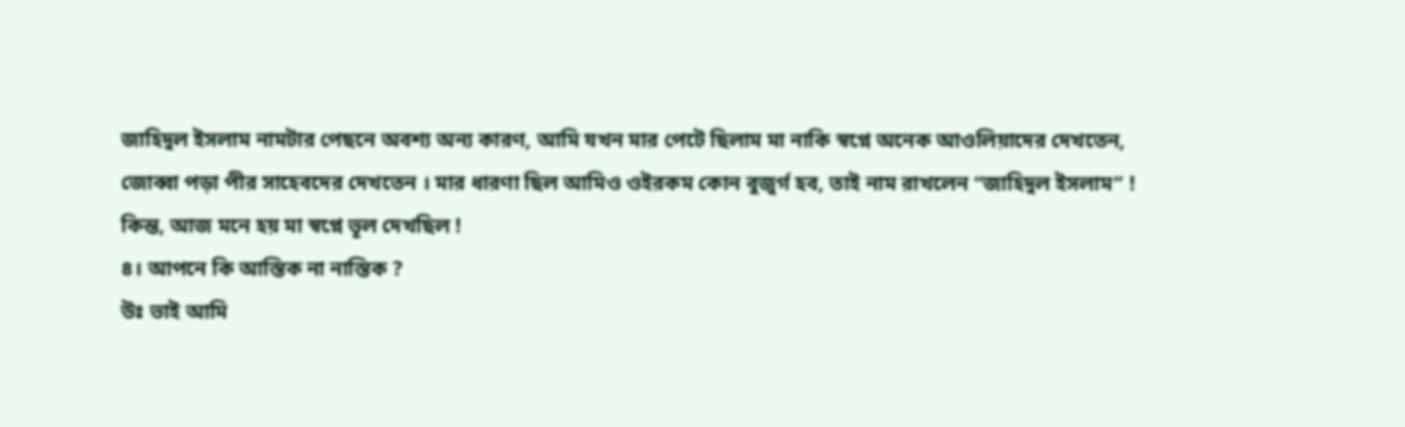জাহিদুল ইসলাম নামটার পেছনে অবশ্য অন্য কারণ, আমি যখন মার পেটে ছিলাম মা নাকি স্বপ্নে অনেক আওলিয়াদের দেখতেন, জোব্বা পড়া পীর সাহেবদের দেখতেন । মার ধারণা ছিল আমিও ওইরকম কোন বুজুর্গ হব, তাই নাম রাখলেন “জাহিদুল ইসলাম” !
কিন্ত, আজ মনে হয় মা স্বপ্নে ভূল দেখছিল !
৪। আপনে কি আস্তিক না নাস্তিক ?
উঃ ভাই আমি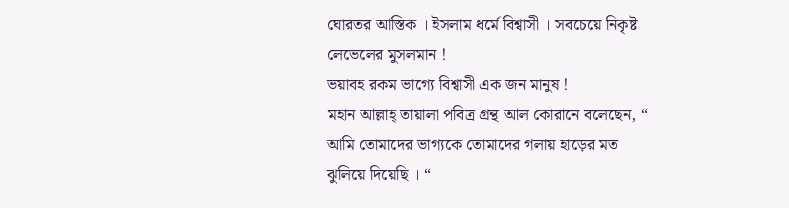ঘোরতর আস্তিক । ইসলাম ধর্মে বিশ্বাসী । সবচেয়ে নিকৃষ্ট লেভেলের মুসলমান !
ভয়াবহ রকম ভাগ্যে বিশ্বাসী এক জন মানুষ !
মহান আল্লাহ্ তায়ালা পবিত্র গ্রন্থ আল কোরানে বলেছেন, “ আমি তোমাদের ভাগ্যকে তোমাদের গলায় হাড়ের মত ঝুলিয়ে দিয়েছি । “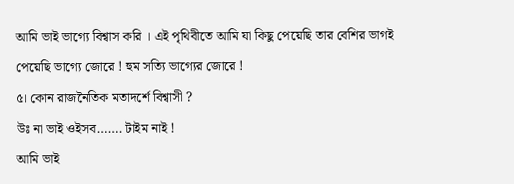আমি ভাই ভাগ্যে বিশ্বাস করি । এই পৃথিবীতে আমি যা কিছু পেয়েছি তার বেশির ভাগই পেয়েছি ভাগ্যে জোরে ! হুম সত্যি ভাগ্যের জোরে !
৫। কোন রাজনৈতিক মতাদর্শে বিশ্বাসী ?
উঃ না ভাই ওইসব……. টাইম নাই !
আমি ভাই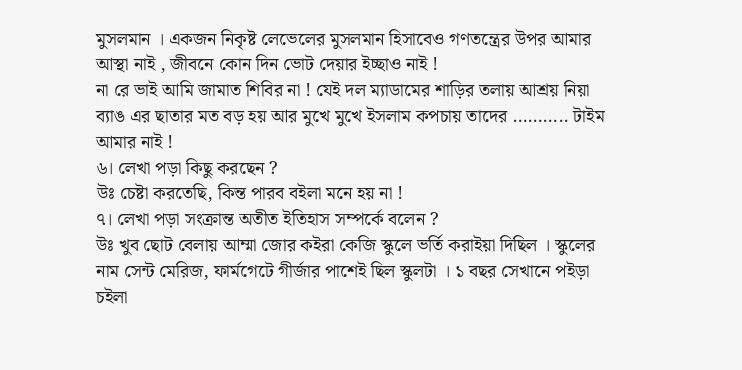মুসলমান । একজন নিকৃষ্ট লেভেলের মুসলমান হিসাবেও গণতন্ত্রের উপর আমার আস্থা নাই , জীবনে কোন দিন ভোট দেয়ার ইচ্ছাও নাই !
না রে ভাই আমি জামাত শিবির না ! যেই দল ম্যাডামের শাড়ির তলায় আশ্রয় নিয়া ব্যাঙ এর ছাতার মত বড় হয় আর মুখে মুখে ইসলাম কপচায় তাদের ……….. টাইম আমার নাই !
৬। লেখা পড়া কিছু করছেন ?
উঃ চেষ্টা করতেছি, কিন্ত পারব বইলা মনে হয় না !
৭। লেখা পড়া সংক্রান্ত অতীত ইতিহাস সম্পর্কে বলেন ?
উঃ খুব ছোট বেলায় আম্মা জোর কইরা কেজি স্কুলে ভর্তি করাইয়া দিছিল । স্কুলের নাম সেন্ট মেরিজ, ফার্মগেটে গীর্জার পাশেই ছিল স্কুলটা । ১ বছর সেখানে পইড়া চইলা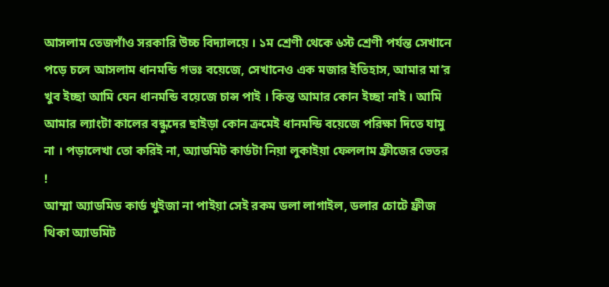আসলাম তেজগাঁও সরকারি উচ্চ বিদ্যালয়ে । ১ম শ্রেণী থেকে ৬স্ট শ্রেণী পর্যন্ত সেখানে পড়ে চলে আসলাম ধানমন্ডি গভঃ বয়েজে, সেখানেও এক মজার ইতিহাস, আমার মা’র খুব ইচ্ছা আমি যেন ধানমন্ডি বয়েজে চান্স পাই । কিন্ত আমার কোন ইচ্ছা নাই । আমি আমার ল্যাংটা কালের বন্ধুদের ছাইড়া কোন ক্রমেই ধানমন্ডি বয়েজে পরিক্ষা দিতে যামু না । পড়ালেখা তো করিই না, অ্যাডমিট কার্ডটা নিয়া লুকাইয়া ফেললাম ফ্রীজের ভেতর !
আম্মা অ্যাডমিড কার্ড খুইজা না পাইয়া সেই রকম ডলা লাগাইল, ডলার চোটে ফ্রীজ থিকা অ্যাডমিট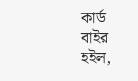কার্ড বাইর হইল,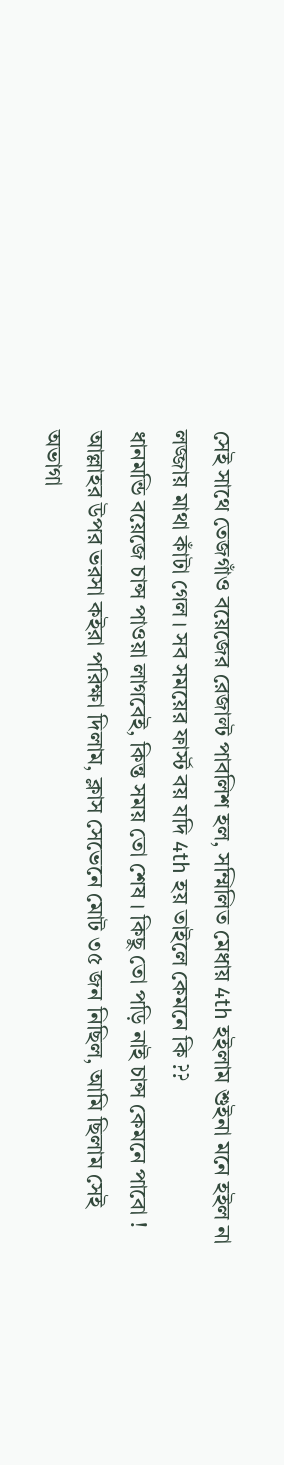সেই সাথে তেজগাঁও বয়েজের রেজাল্ট পাবলিশ হল, সম্মিলিত মেধায় 4th হইলাম শুইনা মনে হইল না লজ্জায় মাথা কাঁটা গেল । সব সময়ের ফার্স্ট বয় যদি 4th হয় তাইলে কেমনে কি ??
ধানমন্ডি বয়েজে চান্স পাওয়া লাগবেই, কিন্ত সময় তো শেষ । কিছু তো পড়ি নাই চান্স কেমনে পাবো !
আল্লাহর উপর ভরসা কইরা পরিক্ষা দিলাম, ক্লাস সেভেনে মোট ৩৫ জন নিছিল, আমি ছিলাম সেই অভাগা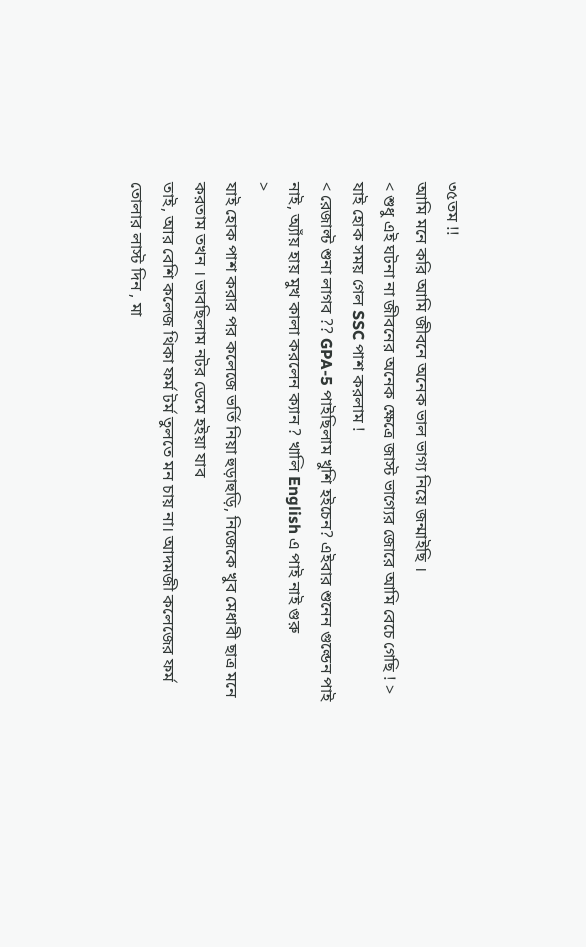৩৫তম !!
আমি মনে করি আমি জীবনে অনেক ভাল ভাগ্য নিয়ে জন্মাইছি ।
< শুধু এই ঘটনা না জীবনের অনেক ক্ষেত্রে জাস্ট ভাগ্যের জোরে আমি বেচে গেছি ! >
যাই হোক সময় গেল SSC পাশ করলাম !
< রেজাল্ট শুনা লাগব ?? GPA-5 পাইছিলাম খুশি হইচেন? এইবার শুনেন গুল্ডেন পাই নাই, অ্যাঁয় হায় মুখ কালা করলেন ক্যান ? খালি English এ পাই নাই গুরু
>
যাই হোক পাশ করার পর কলেজে ভর্তি নিয়া হুড়াহুড়ি, নিজেকে খুব মেধাবী ছাত্র মনে করতাম তখন । ভাবছিলাম নটর ডেমে হইয়া যাব
তাই, আর বেশি কলেজ থিকা ফর্ম টর্ম তুলতে মন চায় না। আদমজী কলেজের ফর্ম তোলার লাস্ট দিন , মা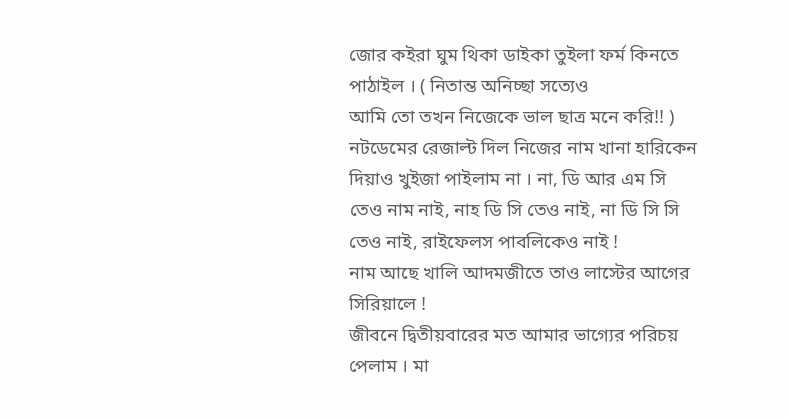জোর কইরা ঘুম থিকা ডাইকা তুইলা ফর্ম কিনতে পাঠাইল । ( নিতান্ত অনিচ্ছা সত্যেও
আমি তো তখন নিজেকে ভাল ছাত্র মনে করি!! )
নটডেমের রেজাল্ট দিল নিজের নাম খানা হারিকেন দিয়াও খুইজা পাইলাম না । না, ডি আর এম সি তেও নাম নাই, নাহ ডি সি তেও নাই, না ডি সি সি তেও নাই, রাইফেলস পাবলিকেও নাই !
নাম আছে খালি আদমজীতে তাও লাস্টের আগের সিরিয়ালে !
জীবনে দ্বিতীয়বারের মত আমার ভাগ্যের পরিচয় পেলাম । মা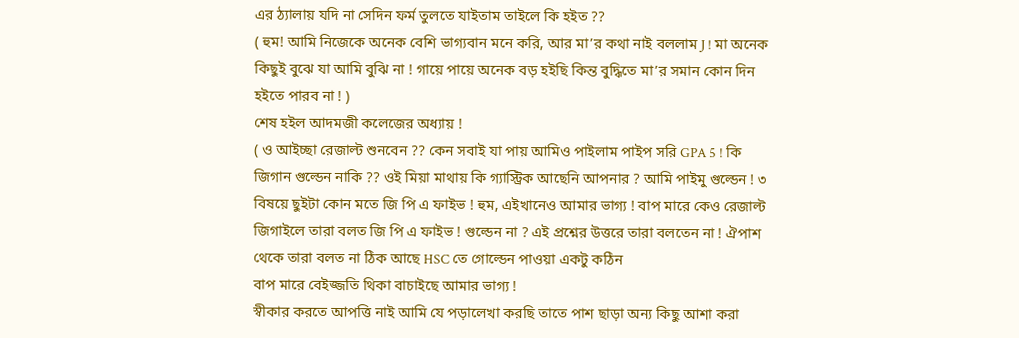এর ঠ্যালায় যদি না সেদিন ফর্ম তুলতে যাইতাম তাইলে কি হইত ??
( হুম! আমি নিজেকে অনেক বেশি ভাগ্যবান মনে করি, আর মা’র কথা নাই বললাম J ! মা অনেক কিছুই বুঝে যা আমি বুঝি না ! গায়ে পায়ে অনেক বড় হইছি কিন্ত বুদ্ধিতে মা’র সমান কোন দিন হইতে পারব না ! )
শেষ হইল আদমজী কলেজের অধ্যায় !
( ও আইচ্ছা রেজাল্ট শুনবেন ?? কেন সবাই যা পায় আমিও পাইলাম পাইপ সরি GPA 5 ! কি জিগান গুল্ডেন নাকি ?? ওই মিয়া মাথায় কি গ্যাস্ট্রিক আছেনি আপনার ? আমি পাইমু গুল্ডেন ! ৩ বিষয়ে ছুইটা কোন মতে জি পি এ ফাইভ ! হুম, এইখানেও আমার ভাগ্য ! বাপ মারে কেও রেজাল্ট জিগাইলে তারা বলত জি পি এ ফাইভ ! গুল্ডেন না ? এই প্রশ্নের উত্তরে তারা বলতেন না ! ঐপাশ থেকে তারা বলত না ঠিক আছে HSC তে গোল্ডেন পাওয়া একটু কঠিন
বাপ মারে বেইজ্জতি থিকা বাচাইছে আমার ভাগ্য !
স্বীকার করতে আপত্তি নাই আমি যে পড়ালেখা করছি তাতে পাশ ছাড়া অন্য কিছু আশা করা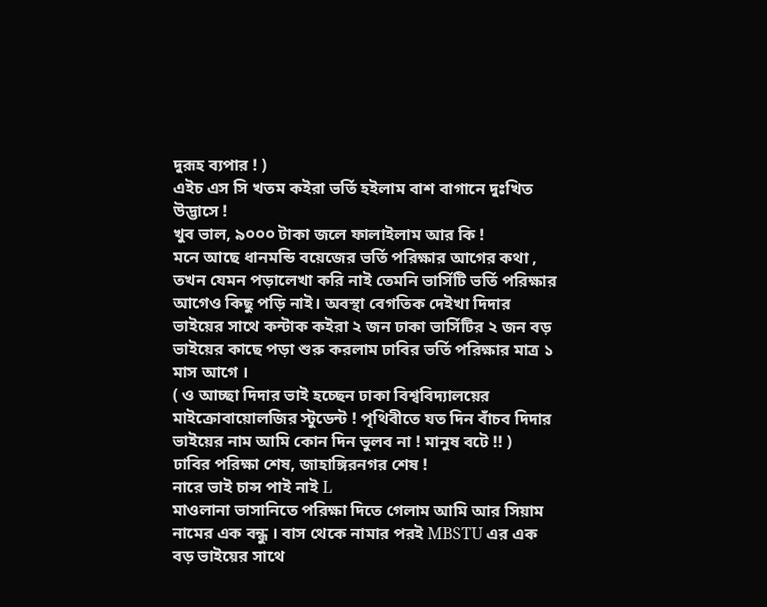দুরূহ ব্যপার ! )
এইচ এস সি খতম কইরা ভর্তি হইলাম বাশ বাগানে দুঃখিত উদ্ভাসে !
খুব ভাল, ৯০০০ টাকা জলে ফালাইলাম আর কি !
মনে আছে ধানমন্ডি বয়েজের ভর্তি পরিক্ষার আগের কথা , তখন যেমন পড়ালেখা করি নাই তেমনি ভার্সিটি ভর্তি পরিক্ষার আগেও কিছু পড়ি নাই। অবস্থা বেগতিক দেইখা দিদার ভাইয়ের সাথে কন্টাক কইরা ২ জন ঢাকা ভার্সিটির ২ জন বড় ভাইয়ের কাছে পড়া শুরু করলাম ঢাবির ভর্তি পরিক্ষার মাত্র ১ মাস আগে ।
( ও আচ্ছা দিদার ভাই হচ্ছেন ঢাকা বিশ্ববিদ্যালয়ের মাইক্রোবায়োলজির স্টুডেন্ট ! পৃথিবীতে যত দিন বাঁচব দিদার ভাইয়ের নাম আমি কোন দিন ভুলব না ! মানুষ বটে !! )
ঢাবির পরিক্ষা শেষ, জাহাঙ্গিরনগর শেষ !
নারে ভাই চান্স পাই নাই L
মাওলানা ভাসানিতে পরিক্ষা দিতে গেলাম আমি আর সিয়াম নামের এক বন্ধু । বাস থেকে নামার পরই MBSTU এর এক বড় ভাইয়ের সাথে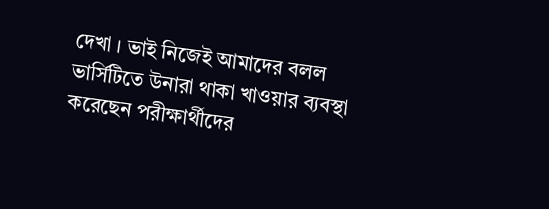দেখা । ভাই নিজেই আমাদের বলল ভার্সিটিতে উনারা থাকা খাওয়ার ব্যবস্থা করেছেন পরীক্ষার্থীদের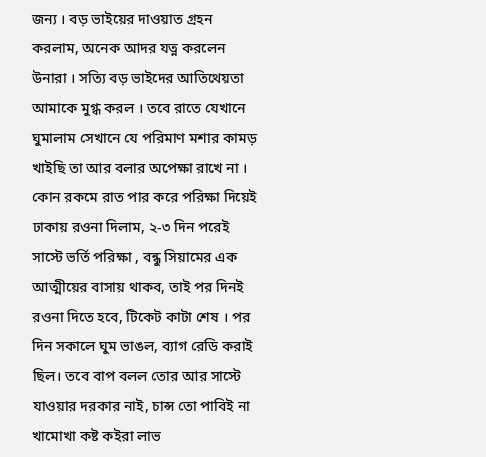জন্য । বড় ভাইয়ের দাওয়াত গ্রহন করলাম, অনেক আদর যত্ন করলেন উনারা । সত্যি বড় ভাইদের আতিথেয়তা আমাকে মুগ্ধ করল । তবে রাতে যেখানে ঘুমালাম সেখানে যে পরিমাণ মশার কামড় খাইছি তা আর বলার অপেক্ষা রাখে না । কোন রকমে রাত পার করে পরিক্ষা দিয়েই ঢাকায় রওনা দিলাম, ২-৩ দিন পরেই সাস্টে ভর্তি পরিক্ষা , বন্ধু সিয়ামের এক আত্মীয়ের বাসায় থাকব, তাই পর দিনই রওনা দিতে হবে, টিকেট কাটা শেষ । পর দিন সকালে ঘুম ভাঙল, ব্যাগ রেডি করাই ছিল। তবে বাপ বলল তোর আর সাস্টে যাওয়ার দরকার নাই, চান্স তো পাবিই না খামোখা কষ্ট কইরা লাভ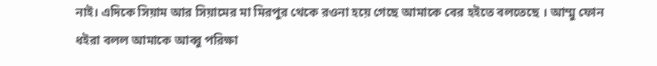নাই। এদিকে সিয়াম আর সিয়ামের মা মিরপুর থেকে রওনা হয়ে গেছে আমাকে বের হইতে বলতেছে । আম্মু ফোন ধইরা বলল আমাকে আব্বু পরিক্ষা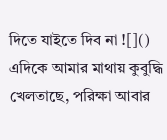দিতে যাইতে দিব না ![]()
এদিকে আমার মাথায় কুবুদ্ধি খেলতাছে, পরিক্ষা আবার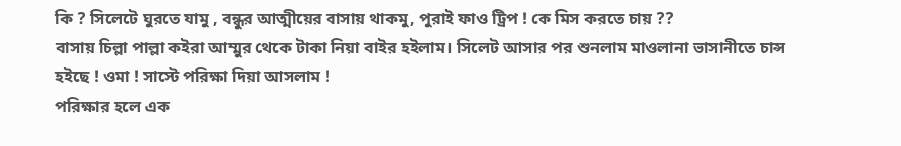কি ? সিলেটে ঘুরতে যামু , বন্ধুর আত্মীয়ের বাসায় থাকমু, পুরাই ফাও ট্রিপ ! কে মিস করতে চায় ??
বাসায় চিল্লা পাল্লা কইরা আম্মুর থেকে টাকা নিয়া বাইর হইলাম। সিলেট আসার পর শুনলাম মাওলানা ভাসানীতে চান্স হইছে ! ওমা ! সাস্টে পরিক্ষা দিয়া আসলাম !
পরিক্ষার হলে এক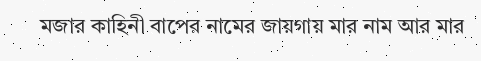মজার কাহিনী বাপের নামের জায়গায় মার নাম আর মার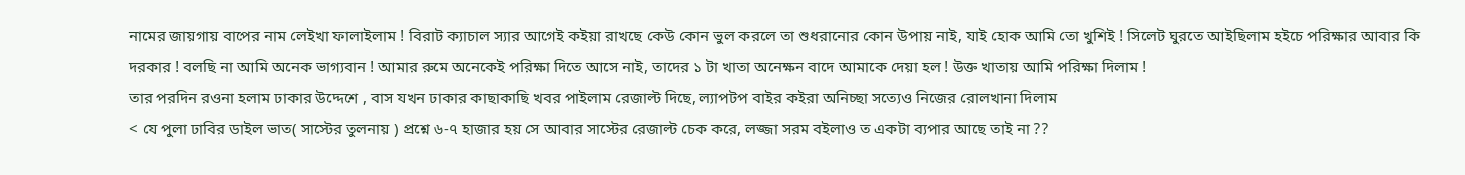নামের জায়গায় বাপের নাম লেইখা ফালাইলাম ! বিরাট ক্যাচাল স্যার আগেই কইয়া রাখছে কেউ কোন ভুল করলে তা শুধরানোর কোন উপায় নাই, যাই হোক আমি তো খুশিই ! সিলেট ঘুরতে আইছিলাম হইচে পরিক্ষার আবার কি দরকার ! বলছি না আমি অনেক ভাগ্যবান ! আমার রুমে অনেকেই পরিক্ষা দিতে আসে নাই, তাদের ১ টা খাতা অনেক্ষন বাদে আমাকে দেয়া হল ! উক্ত খাতায় আমি পরিক্ষা দিলাম !
তার পরদিন রওনা হলাম ঢাকার উদ্দেশে , বাস যখন ঢাকার কাছাকাছি খবর পাইলাম রেজাল্ট দিছে, ল্যাপটপ বাইর কইরা অনিচ্ছা সত্যেও নিজের রোলখানা দিলাম
< যে পুলা ঢাবির ডাইল ভাত( সাস্টের তুলনায় ) প্রশ্নে ৬-৭ হাজার হয় সে আবার সাস্টের রেজাল্ট চেক করে, লজ্জা সরম বইলাও ত একটা ব্যপার আছে তাই না ??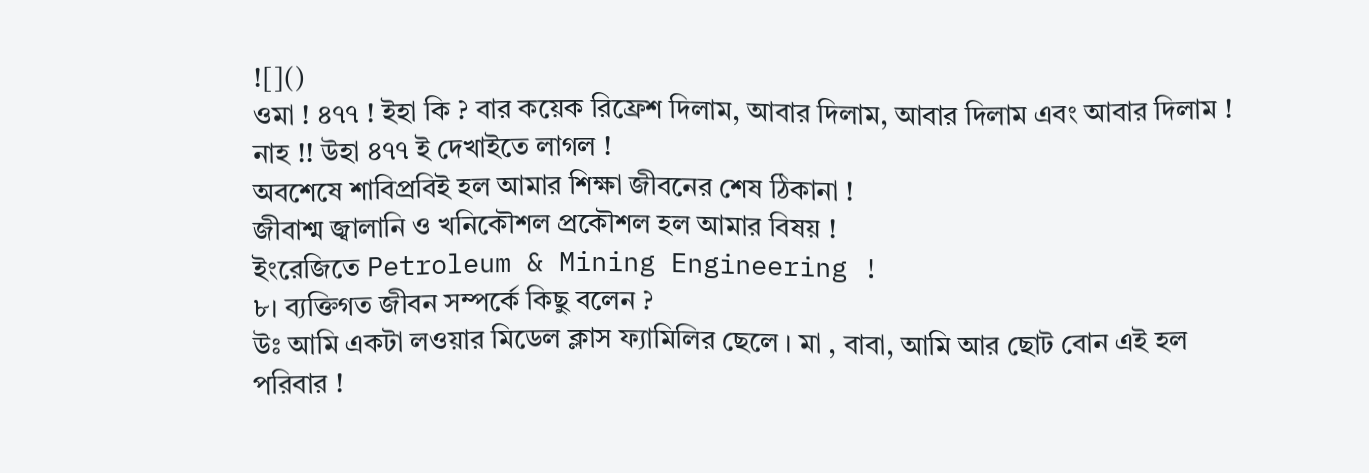![]()
ওমা ! ৪৭৭ ! ইহা কি ? বার কয়েক রিফ্রেশ দিলাম, আবার দিলাম, আবার দিলাম এবং আবার দিলাম !
নাহ !! উহা ৪৭৭ ই দেখাইতে লাগল !
অবশেষে শাবিপ্রবিই হল আমার শিক্ষা জীবনের শেষ ঠিকানা !
জীবাশ্ম জ্বালানি ও খনিকৌশল প্রকৌশল হল আমার বিষয় !
ইংরেজিতে Petroleum & Mining Engineering !
৮। ব্যক্তিগত জীবন সম্পর্কে কিছু বলেন ?
উঃ আমি একটা লওয়ার মিডেল ক্লাস ফ্যামিলির ছেলে । মা , বাবা, আমি আর ছোট বোন এই হল পরিবার !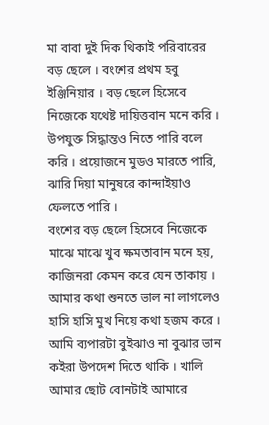মা বাবা দুই দিক থিকাই পরিবারের বড় ছেলে । বংশের প্রথম হবু ইঞ্জিনিয়ার । বড় ছেলে হিসেবে নিজেকে যথেষ্ট দায়িত্তবান মনে করি । উপযুক্ত সিদ্ধান্তও নিতে পারি বলে করি । প্রয়োজনে মুডও মারতে পারি, ঝারি দিয়া মানুষরে কান্দাইয়াও ফেলতে পারি ।
বংশের বড় ছেলে হিসেবে নিজেকে মাঝে মাঝে খুব ক্ষমতাবান মনে হয়, কাজিনরা কেমন করে যেন তাকায় । আমার কথা শুনতে ভাল না লাগলেও হাসি হাসি মুখ নিয়ে কথা হজম করে । আমি ব্যপারটা বুইঝাও না বুঝার ভান কইরা উপদেশ দিতে থাকি । খালি আমার ছোট বোনটাই আমারে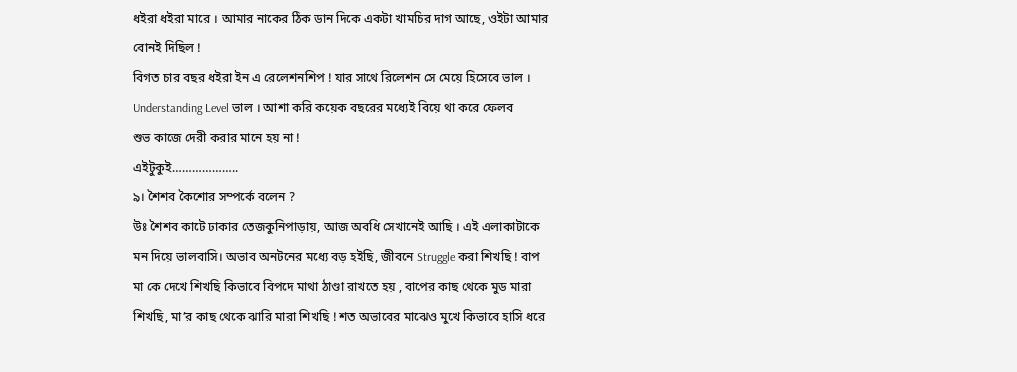ধইরা ধইরা মারে । আমার নাকের ঠিক ডান দিকে একটা খামচির দাগ আছে, ওইটা আমার বোনই দিছিল !
বিগত চার বছর ধইরা ইন এ রেলেশনশিপ ! যার সাথে রিলেশন সে মেয়ে হিসেবে ভাল । Understanding Level ভাল । আশা করি কয়েক বছরের মধ্যেই বিয়ে থা করে ফেলব
শুভ কাজে দেরী করার মানে হয় না !
এইটুকুই………………..
৯। শৈশব কৈশোর সম্পর্কে বলেন ?
উঃ শৈশব কাটে ঢাকার তেজকুনিপাড়ায়, আজ অবধি সেখানেই আছি । এই এলাকাটাকে মন দিয়ে ভালবাসি। অভাব অনটনের মধ্যে বড় হইছি, জীবনে Struggle করা শিখছি ! বাপ মা কে দেখে শিখছি কিভাবে বিপদে মাথা ঠাণ্ডা রাখতে হয় , বাপের কাছ থেকে মুড মারা শিখছি, মা’র কাছ থেকে ঝারি মারা শিখছি ! শত অভাবের মাঝেও মুখে কিভাবে হাসি ধরে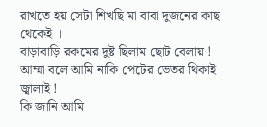রাখতে হয় সেটা শিখছি মা বাবা দুজনের কাছ থেকেই ।
বাড়াবাড়ি রকমের দুষ্ট ছিলাম ছোট বেলায় ! আম্মা বলে আমি নাকি পেটের ভেতর থিকাই জ্বালাই !
কি জানি আমি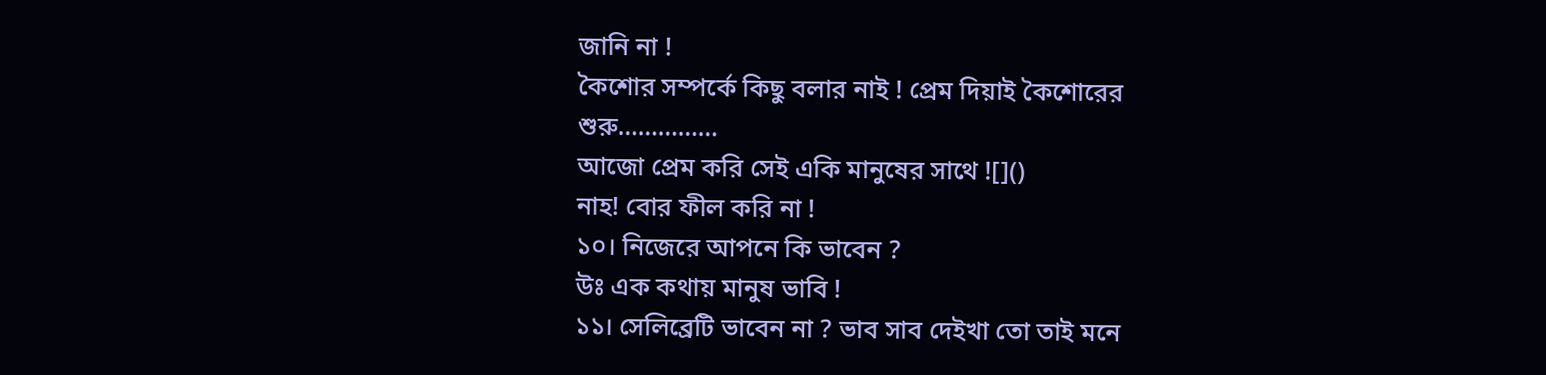জানি না !
কৈশোর সম্পর্কে কিছু বলার নাই ! প্রেম দিয়াই কৈশোরের শুরু……………
আজো প্রেম করি সেই একি মানুষের সাথে ![]()
নাহ! বোর ফীল করি না !
১০। নিজেরে আপনে কি ভাবেন ?
উঃ এক কথায় মানুষ ভাবি !
১১। সেলিব্রেটি ভাবেন না ? ভাব সাব দেইখা তো তাই মনে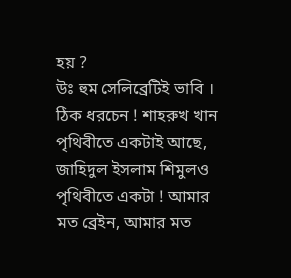হয় ?
উঃ হুম সেলিব্রেটিই ভাবি । ঠিক ধরচেন ! শাহরুখ খান পৃথিবীতে একটাই আছে, জাহিদুল ইসলাম শিমুলও পৃথিবীতে একটা ! আমার মত ব্রেইন, আমার মত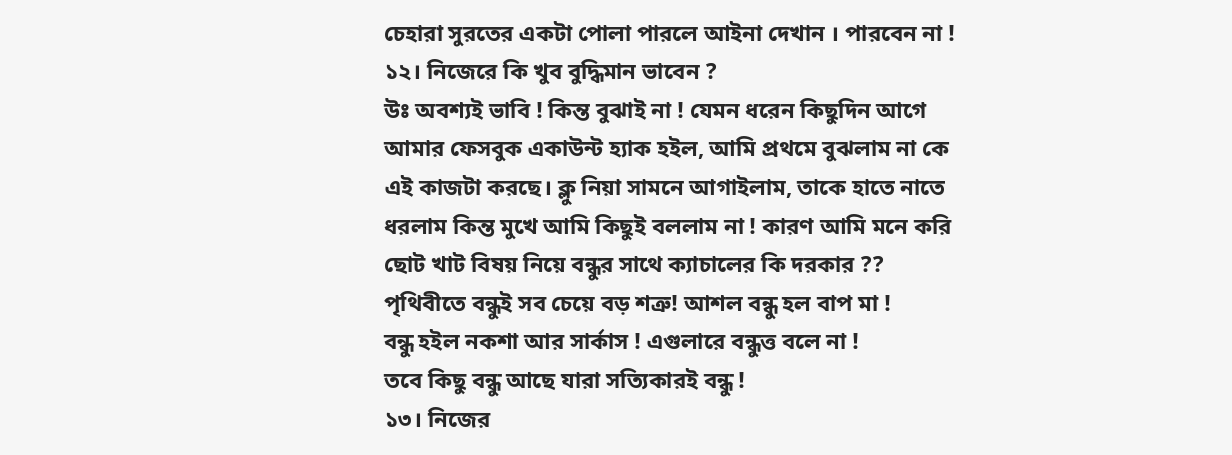চেহারা সুরতের একটা পোলা পারলে আইনা দেখান । পারবেন না !
১২। নিজেরে কি খুব বুদ্ধিমান ভাবেন ?
উঃ অবশ্যই ভাবি ! কিন্ত বুঝাই না ! যেমন ধরেন কিছুদিন আগে আমার ফেসবুক একাউন্ট হ্যাক হইল, আমি প্রথমে বুঝলাম না কে এই কাজটা করছে। ক্লু নিয়া সামনে আগাইলাম, তাকে হাতে নাতে ধরলাম কিন্ত মুখে আমি কিছুই বললাম না ! কারণ আমি মনে করি ছোট খাট বিষয় নিয়ে বন্ধুর সাথে ক্যাচালের কি দরকার ??
পৃথিবীতে বন্ধুই সব চেয়ে বড় শত্রু! আশল বন্ধু হল বাপ মা !
বন্ধু হইল নকশা আর সার্কাস ! এগুলারে বন্ধুত্ত বলে না !
তবে কিছু বন্ধু আছে যারা সত্যিকারই বন্ধু !
১৩। নিজের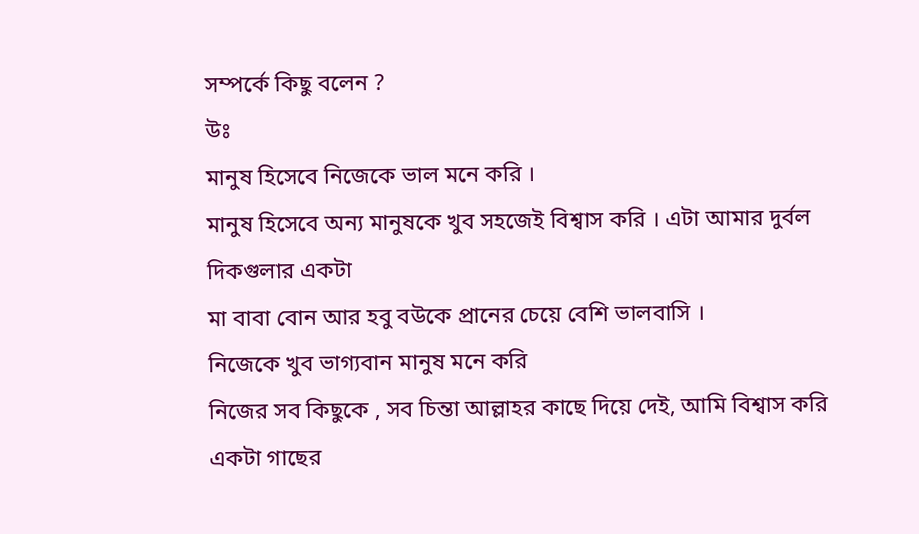সম্পর্কে কিছু বলেন ?
উঃ
মানুষ হিসেবে নিজেকে ভাল মনে করি ।
মানুষ হিসেবে অন্য মানুষকে খুব সহজেই বিশ্বাস করি । এটা আমার দুর্বল দিকগুলার একটা
মা বাবা বোন আর হবু বউকে প্রানের চেয়ে বেশি ভালবাসি ।
নিজেকে খুব ভাগ্যবান মানুষ মনে করি
নিজের সব কিছুকে , সব চিন্তা আল্লাহর কাছে দিয়ে দেই, আমি বিশ্বাস করি একটা গাছের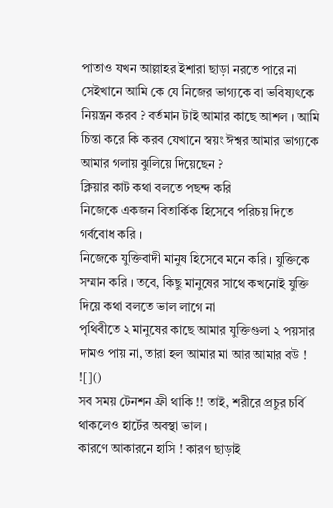পাতাও যখন আল্লাহর ইশারা ছাড়া নরতে পারে না সেইখানে আমি কে যে নিজের ভাগ্যকে বা ভবিষ্যৎকে নিয়ন্ত্রন করব ? বর্তমান টাই আমার কাছে আশল । আমি চিন্তা করে কি করব যেখানে স্বয়ং ঈশ্বর আমার ভাগ্যকে আমার গলায় ঝুলিয়ে দিয়েছেন ?
ক্লিয়ার কাট কথা বলতে পছন্দ করি
নিজেকে একজন বিতার্কিক হিসেবে পরিচয় দিতে গর্ববোধ করি ।
নিজেকে যুক্তিবাদী মানুষ হিসেবে মনে করি । যুক্তিকে সম্মান করি । তবে, কিছু মানুষের সাথে কখনোই যুক্তি দিয়ে কথা বলতে ভাল লাগে না
পৃথিবীতে ২ মানুষের কাছে আমার যুক্তিগুলা ২ পয়সার দামও পায় না, তারা হল আমার মা আর আমার বউ ! ![]()
সব সময় টেনশন ফ্রী থাকি !! তাই, শরীরে প্রচুর চর্বি থাকলেও হার্টের অবস্থা ভাল ।
কারণে আকারনে হাসি ! কারণ ছাড়াই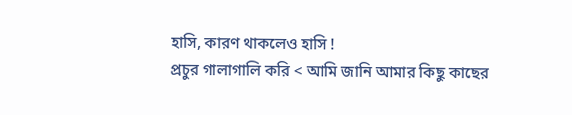হাসি, কারণ থাকলেও হাসি !
প্রচুর গালাগালি করি < আমি জানি আমার কিছু কাছের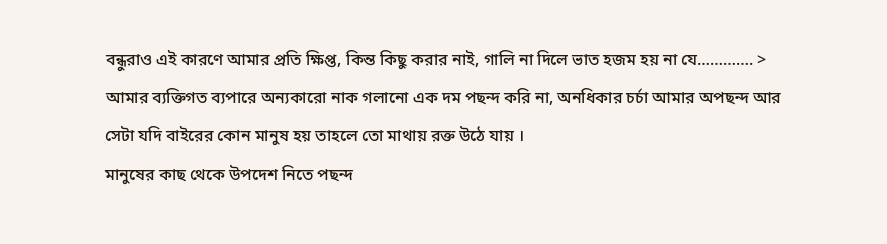বন্ধুরাও এই কারণে আমার প্রতি ক্ষিপ্ত, কিন্ত কিছু করার নাই, গালি না দিলে ভাত হজম হয় না যে…………. >
আমার ব্যক্তিগত ব্যপারে অন্যকারো নাক গলানো এক দম পছন্দ করি না, অনধিকার চর্চা আমার অপছন্দ আর সেটা যদি বাইরের কোন মানুষ হয় তাহলে তো মাথায় রক্ত উঠে যায় ।
মানুষের কাছ থেকে উপদেশ নিতে পছন্দ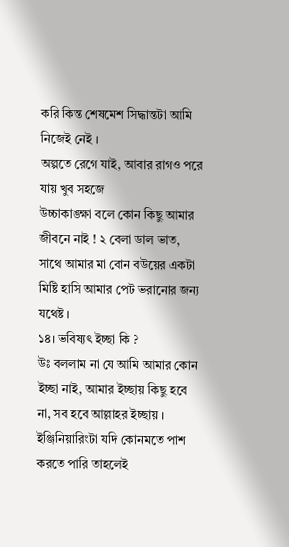করি কিন্ত শেষমেশ সিদ্ধান্তটা আমি নিজেই নেই ।
অল্পতে রেগে যাই, আবার রাগও পরে যায় খুব সহজে
উচ্চাকাঙ্ক্ষা বলে কোন কিছু আমার জীবনে নাই ! ২ বেলা ডাল ভাত, সাথে আমার মা বোন বউয়ের একটা মিষ্টি হাসি আমার পেট ভরানোর জন্য যথেষ্ট ।
১৪। ভবিষ্যৎ ইচ্ছা কি ?
উঃ বললাম না যে আমি আমার কোন ইচ্ছা নাই, আমার ইচ্ছায় কিছু হবে না, সব হবে আল্লাহর ইচ্ছায় । ইঞ্জিনিয়ারিংটা যদি কোনমতে পাশ করতে পারি তাহলেই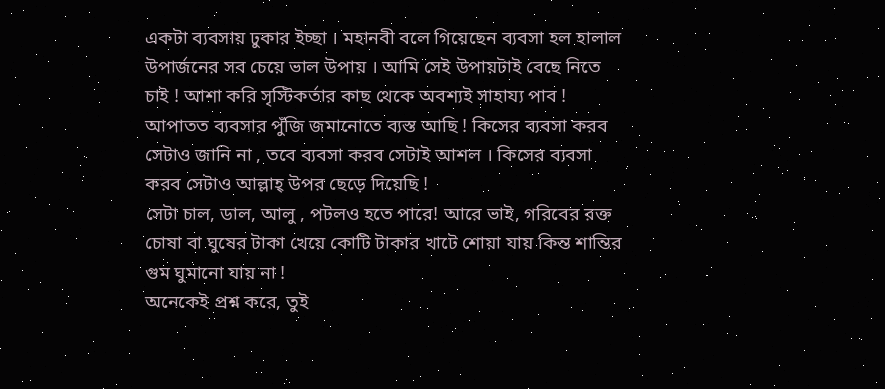একটা ব্যবসায় ঢুকার ইচ্ছা । মহানবী বলে গিয়েছেন ব্যবসা হল হালাল উপার্জনের সব চেয়ে ভাল উপায় । আমি সেই উপায়টাই বেছে নিতে চাই ! আশা করি সৃস্টিকর্তার কাছ থেকে অবশ্যই সাহায্য পাব !
আপাতত ব্যবসার পুঁজি জমানোতে ব্যস্ত আছি ! কিসের ব্যবসা করব সেটাও জানি না , তবে ব্যবসা করব সেটাই আশল । কিসের ব্যবসা করব সেটাও আল্লাহ্ উপর ছেড়ে দিয়েছি !
সেটা চাল, ডাল, আলু , পটলও হতে পারে! আরে ভাই, গরিবের রক্ত চোষা বা ঘুষের টাকা খেয়ে কোটি টাকার খাটে শোয়া যায় কিন্ত শান্তির গুম ঘুমানো যায় না !
অনেকেই প্রশ্ন করে, তুই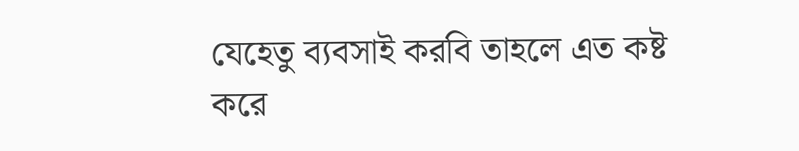যেহেতু ব্যবসাই করবি তাহলে এত কষ্ট করে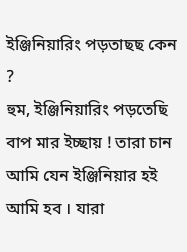ইঞ্জিনিয়ারিং পড়তাছছ কেন ?
হুম, ইঞ্জিনিয়ারিং পড়তেছি বাপ মার ইচ্ছায় ! তারা চান আমি যেন ইঞ্জিনিয়ার হই আমি হব । যারা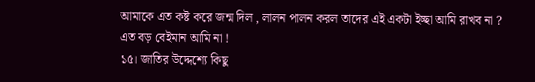আমাকে এত কষ্ট করে জন্ম দিল , লালন পালন করল তাদের এই একটা ইচ্ছা আমি রাখব না ? এত বড় বেইমান আমি না !
১৫। জাতির উদ্দেশ্যে কিছু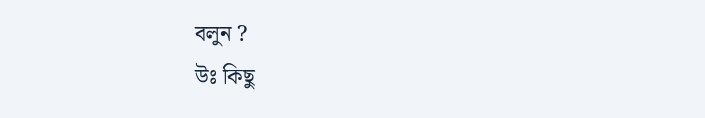বলুন ?
উঃ কিছু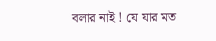বলার নাই ! যে যার মত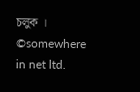চলুক ।
©somewhere in net ltd.